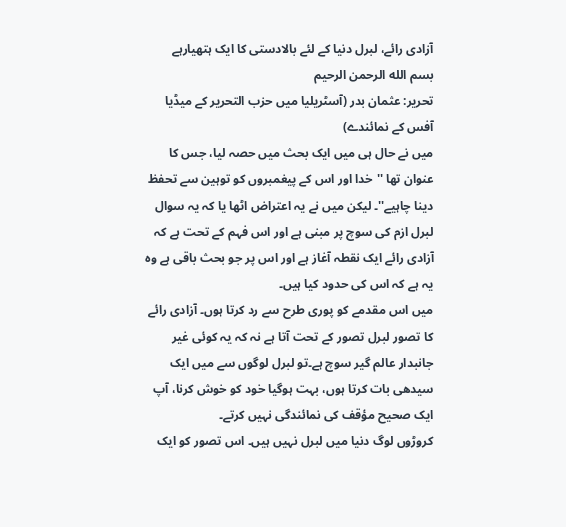آزادی رائے، لبرل دنیا کے لئے بالادستی کا ایک ہتھیارہے
بسم الله الرحمن الرحيم
تحریر: عثمان بدر (آسٹریلیا میں حزب التحریر کے میڈیا آفس کے نمائندے)
میں نے حال ہی میں ایک بحث میں حصہ لیا، جس کا عنوان تھا ''خدا اور اس کے پیغمبروں کو توہین سے تحفظ دینا چاہیے''۔ لیکن میں نے یہ اعتراض اٹھا یا کہ یہ سوال لبرل ازم کی سوچ پر مبنی ہے اور اس فہم کے تحت ہے کہ آزادی رائے ایک نقطہ آغاز ہے اور اس پر جو بحث باقی ہے وہ یہ ہے کہ اس کی حدود کیا ہیں۔
میں اس مقدمے کو پوری طرح سے رد کرتا ہوں۔ آزادی رائے کا تصور لبرل تصور کے تحت آتا ہے نہ کہ یہ کوئی غیر جانبدار عالم گیر سوچ ہے۔تو لبرل لوگوں سے میں ایک سیدھی بات کرتا ہوں، بہت ہوگیا خود کو خوش کرنا، آپ ایک صحیح مؤقف کی نمائندگی نہیں کرتے۔
کروڑوں لوگ دنیا میں لبرل نہیں ہیں۔ اس تصور کو ایک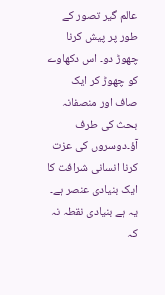عالم گیر تصور کے طور پر پیش کرنا چھوڑ دو۔ اس دکھاوے کو چھوڑ کر ایک صاف اور منصفانہ بحث کی طرف آؤ۔دوسروں کی عزت کرنا انسانی شرافت کا ایک بنیادی عنصر ہے۔ یہ ہے بنیادی نقطہ نہ کہ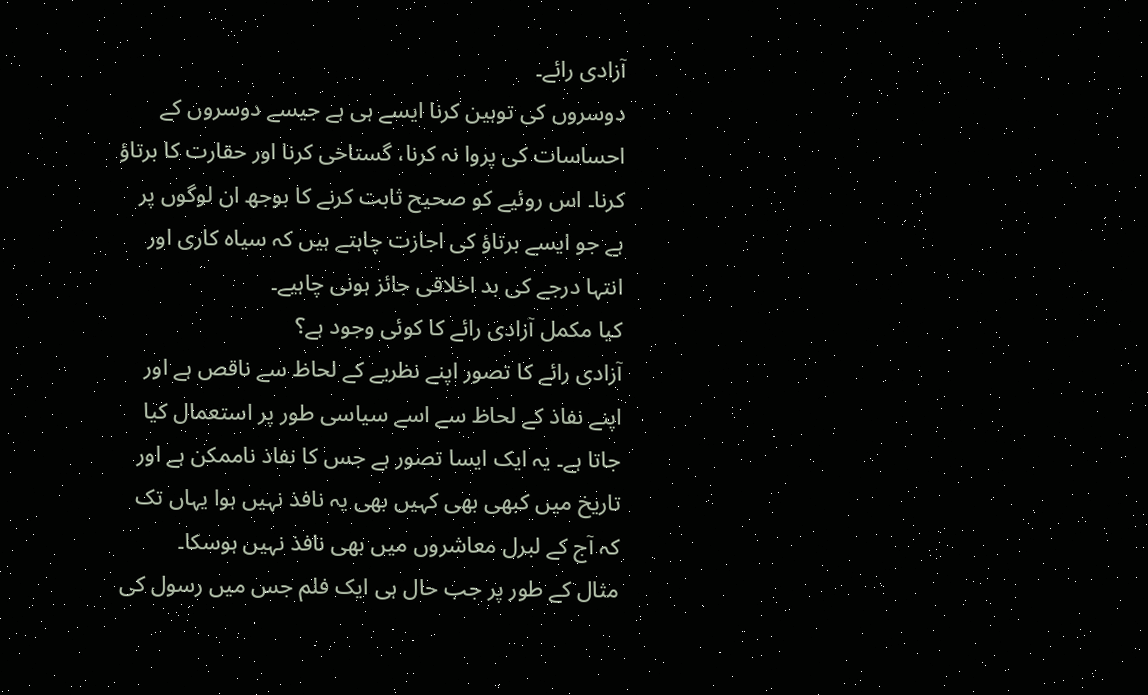آزادی رائے۔
دوسروں کی توہین کرنا ایسے ہی ہے جیسے دوسروں کے احساسات کی پروا نہ کرنا، گستاخی کرنا اور حقارت کا برتاؤ کرنا۔ اس روئیے کو صحیح ثابت کرنے کا بوجھ ان لوگوں پر ہے جو ایسے برتاؤ کی اجازت چاہتے ہیں کہ سیاہ کاری اور انتہا درجے کی بد اخلاقی جائز ہونی چاہیے۔
کیا مکمل آزادی رائے کا کوئی وجود ہے؟
آزادی رائے کا تصور اپنے نظریے کے لحاظ سے ناقص ہے اور اپنے نفاذ کے لحاظ سے اسے سیاسی طور پر استعمال کیا جاتا ہے۔ یہ ایک ایسا تصور ہے جس کا نفاذ ناممکن ہے اور تاریخ میں کبھی بھی کہیں بھی یہ نافذ نہیں ہوا یہاں تک کہ آج کے لبرل معاشروں میں بھی نافذ نہیں ہوسکا۔
مثال کے طور پر جب حال ہی ایک فلم جس میں رسول کی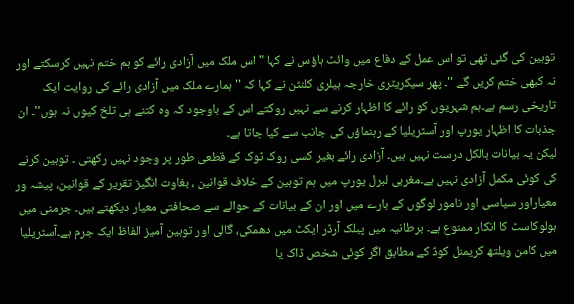توہین کی گئی تھی تو اس عمل کے دفاع میں وائٹ ہاؤس نے کہا "اس ملک میں آزادی رائے کو ہم ختم نہیں کرسکتے اور نہ کبھی ختم کریں گے ''۔ پھر سیکریٹری خارجہ ہیلری کلنٹن نے کہا کہ '' ہمارے ملک میں آزادی رائے کی روایت ایک تاریخی رسم ہے۔ہم شہریوں کو رائے کا اظہار کرنے سے نہیں روکتے اس کے باوجود کہ وہ کتنے ہی تلخ کیوں نہ ہوں''۔ ان جذبات کا اظہار یورپ اور آسٹریلیا کے رہنماؤں کی جانب سے کیا جاتا ہے۔
لیکن یہ بیانات بالکل درست نہیں ہیں۔ آزادی رائے بغیر کسی روک ٹوک کے قطعی طور پر وجود نہیں رکھتی ۔ توہین کرنے کی کوئی مکمل آزادی نہیں ہے۔مغربی لبرل یورپ میں ہم توہین کے خلاف قوانین ، بغاوت انگیز تقریر کے قوانین، پیشہ ور معیاراور سیاسی اور نامور لوگوں کے بارے میں اور ان کے بیانات کے حوالے سے صحافتی معیار دیکھتے ہیں۔ جرمنی میں ہولوکاسٹ کا انکار ممنوع ہے۔ برطانیہ میں پبلک آرڈر ایکٹ میں دھمکی، گالی اور توہین آمیز الفاظ ایک جرم ہے۔آسٹریلیا میں کامن ویلتھ کریمنل کوڈ کے مطابق اگر کوئی شخص ڈاک یا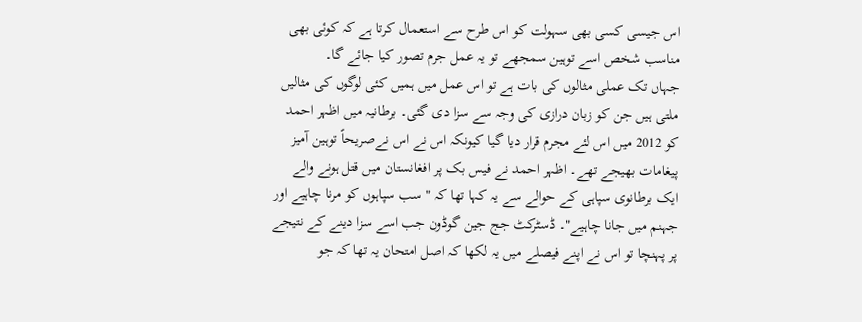اس جیسی کسی بھی سہولت کو اس طرح سے استعمال کرتا ہے کہ کوئی بھی مناسب شخص اسے توہین سمجھے تو یہ عمل جرم تصور کیا جائے گا۔
جہاں تک عملی مثالوں کی بات ہے تو اس عمل میں ہمیں کئی لوگوں کی مثالیں ملتی ہیں جن کو زبان درازی کی وجہ سے سزا دی گئی۔ برطانیہ میں اظہر احمد کو 2012 میں اس لئے مجرم قرار دیا گیا کیونکہ اس نے اس نےصریحاً توہین آمیز پیغامات بھیجے تھے۔ اظہر احمد نے فیس بک پر افغانستان میں قتل ہونے والے ایک برطانوی سپاہی کے حوالے سے یہ کہا تھا کہ " سب سپاہوں کو مرنا چاہیے اور جہنم میں جانا چاہیے"۔ ڈسٹرکٹ جج جین گوڈون جب اسے سزا دینے کے نتیجے پر پہنچا تو اس نے اپنے فیصلے میں یہ لکھا کہ اصل امتحان یہ تھا کہ جو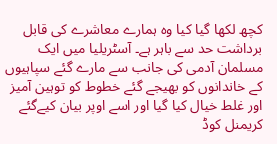کچھ لکھا گیا کیا وہ ہمارے معاشرے کی قابل برداشت حد سے باہر ہے۔ آسٹریلیا میں ایک مسلمان آدمی کی جانب سے مارے گئے سپاہیوں کے خاندانوں کو بھیجے گئے خطوط کو توہین آمیز اور غلط خیال کیا گیا اور اسے اوپر بیان کیےگئے کریمنل کوڈ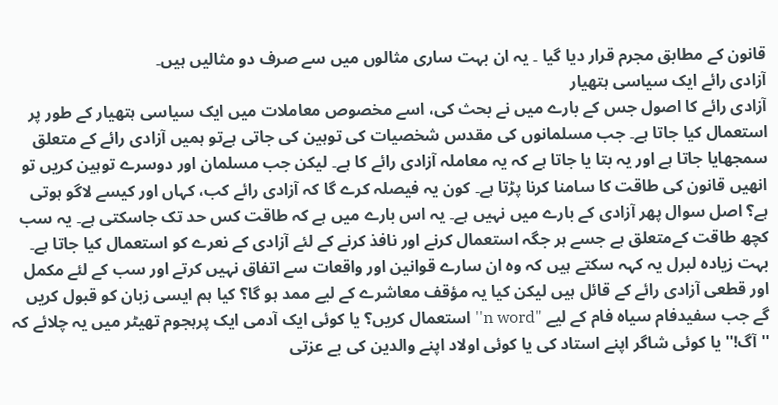قانون کے مطابق مجرم قرار دیا گیا ۔ یہ ان بہت ساری مثالوں میں سے صرف دو مثالیں ہیں۔
آزادی رائے ایک سیاسی ہتھیار
آزادی رائے کا اصول جس کے بارے میں نے بحث کی، اسے مخصوص معاملات میں ایک سیاسی ہتھیار کے طور پر استعمال کیا جاتا ہے۔ جب مسلمانوں کی مقدس شخصیات کی توہین کی جاتی ہےتو ہمیں آزادی رائے کے متعلق سمجھایا جاتا ہے اور یہ بتا یا جاتا ہے کہ یہ معاملہ آزادی رائے کا ہے۔ لیکن جب مسلمان اور دوسرے توہین کریں تو انھیں قانون کی طاقت کا سامنا کرنا پڑتا ہے۔ کون یہ فیصلہ کرے گا کہ آزادی رائے کب، کہاں اور کیسے لاگو ہوتی ہے؟ اصل سوال پھر آزادی کے بارے میں نہیں ہے۔ یہ اس بارے میں ہے کہ طاقت کس حد تک جاسکتی ہے۔ یہ سب کچھ طاقت کےمتعلق ہے جسے ہر جگہ استعمال کرنے اور نافذ کرنے کے لئے آزادی کے نعرے کو استعمال کیا جاتا ہے۔
بہت زیادہ لبرل یہ کہہ سکتے ہیں کہ وہ ان سارے قوانین اور واقعات سے اتفاق نہیں کرتے اور سب کے لئے مکمل اور قطعی آزادی رائے کے قائل ہیں لیکن کیا یہ مؤقف معاشرے کے لیے ممد ہو گا؟ کیا ہم ایسی زبان کو قبول کریں گے جب سفیدفام سیاہ فام کے لیے "n word'' استعمال کریں؟ یا کوئی ایک آدمی ایک پرہجوم تھیٹر میں یہ چلائے کہ ''آگ!'' یا کوئی شاگر اپنے استاد کی یا کوئی اولاد اپنے والدین کی بے عزتی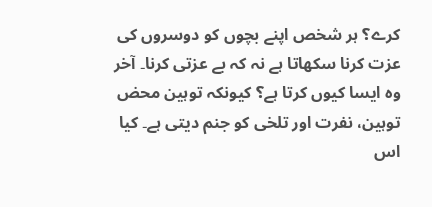کرے؟ ہر شخص اپنے بچوں کو دوسروں کی عزت کرنا سکھاتا ہے نہ کہ بے عزتی کرنا۔ آخر وہ ایسا کیوں کرتا ہے؟ کیونکہ توہین محض توہین، نفرت اور تلخی کو جنم دیتی ہے۔ کیا اس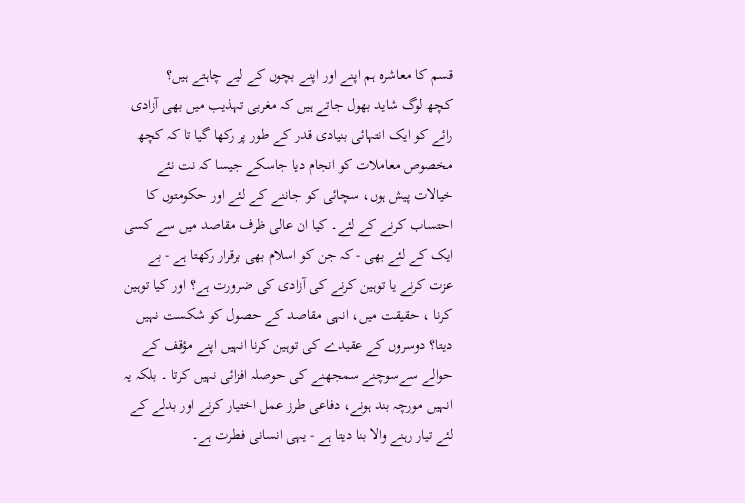قسم کا معاشرہ ہم اپنے اور اپنے بچوں کے لیے چاہتے ہیں؟
کچھ لوگ شاید بھول جاتے ہیں کہ مغربی تہذیب میں بھی آزادی رائے کو ایک انتہائی بنیادی قدر کے طور پر رکھا گیا تا کہ کچھ مخصوص معاملات کو انجام دیا جاسکے جیسا کہ نت نئے خیالات پیش ہوں، سچائی کو جاننے کے لئے اور حکومتوں کا احتساب کرنے کے لئے۔ کیا ان عالی ظرف مقاصد میں سے کسی ایک کے لئے بھی - کہ جن کو اسلام بھی برقرار رکھتا ہے - بے عزت کرنے یا توہین کرنے کی آزادی کی ضرورت ہے؟ اور کیا توہین کرنا ، حقیقت میں، انہی مقاصد کے حصول کو شکست نہیں دیتا؟ دوسروں کے عقیدے کی توہین کرنا انہیں اپنے مؤقف کے حوالے سےسوچنے سمجھنے کی حوصلہ افزائی نہیں کرتا ۔ بلکہ یہ انہیں مورچہ بند ہونے، دفاعی طرز عمل اختیار کرنے اور بدلے کے لئے تیار رہنے والا بنا دیتا ہے - یہی انسانی فطرت ہے۔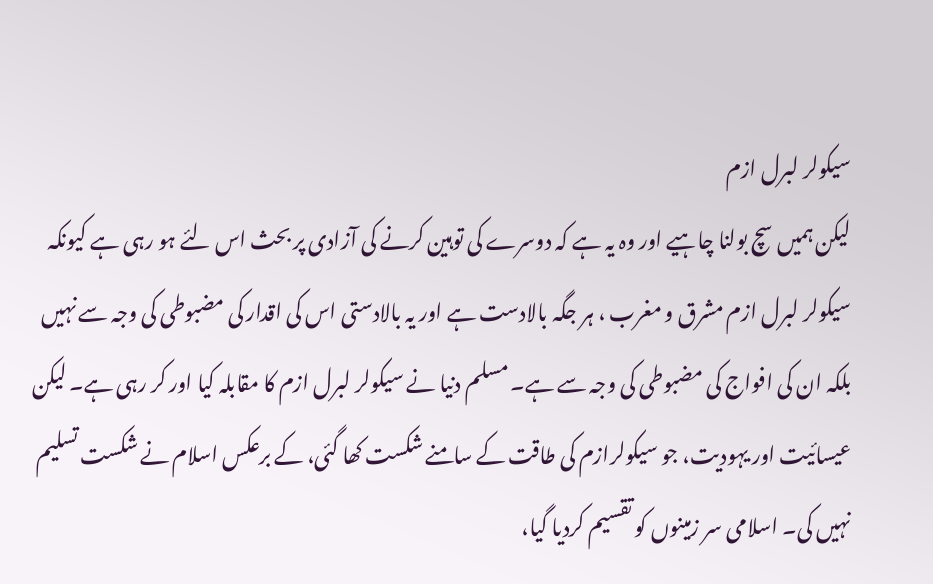سیکولر لبرل ازم
لیکن ہمیں سچ بولنا چاہیے اور وہ یہ ہے کہ دوسرے کی توہین کرنے کی آزادی پر بحث اس لئے ہو رہی ہے کیونکہ سیکولر لبرل ازم مشرق و مغرب ، ہر جگہ بالادست ہے اور یہ بالادستی اس کی اقدار کی مضبوطی کی وجہ سے نہیں بلکہ ان کی افواج کی مضبوطی کی وجہ سے ہے۔ مسلم دنیا نے سیکولر لبرل ازم کا مقابلہ کیا اور کر رہی ہے۔ لیکن عیسائیت اور یہودیت، جو سیکولرازم کی طاقت کے سامنے شکست کھا گئی، کے برعکس اسلام نے شکست تسلیم نہیں کی۔ اسلامی سر زمینوں کو تقسیم کردیا گیا،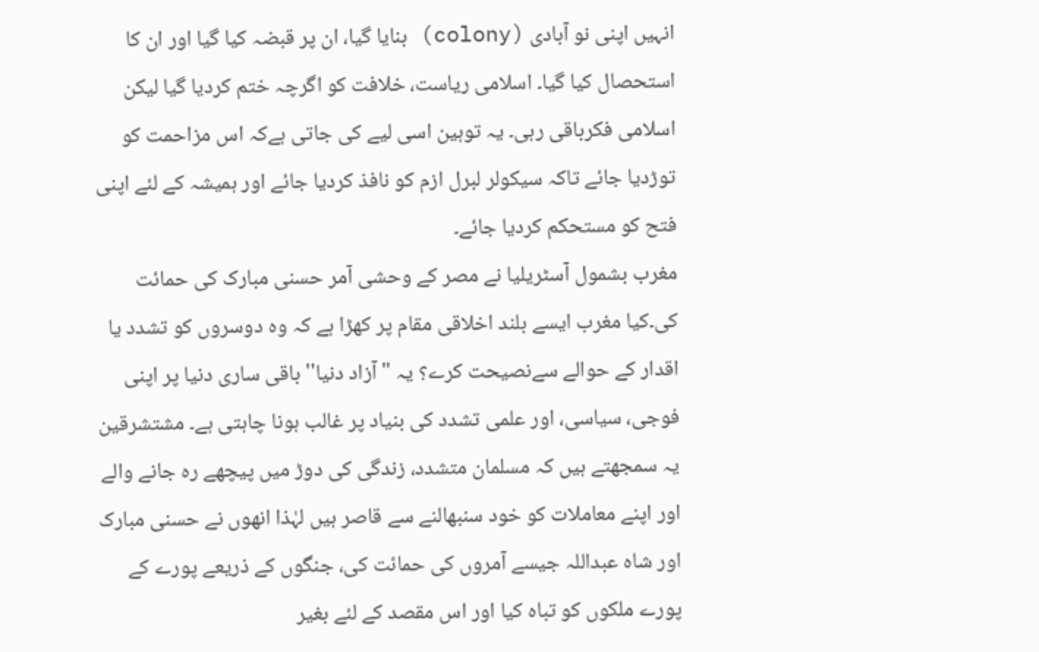انہیں اپنی نو آبادی (colony) بنایا گیا، ان پر قبضہ کیا گیا اور ان کا استحصال کیا گیا۔ اسلامی ریاست، خلافت کو اگرچہ ختم کردیا گیا لیکن اسلامی فکرباقی رہی۔ یہ توہین اسی لیے کی جاتی ہےکہ اس مزاحمت کو توڑدیا جائے تاکہ سیکولر لبرل ازم کو نافذ کردیا جائے اور ہمیشہ کے لئے اپنی فتح کو مستحکم کردیا جائے۔
مغرب بشمول آسٹریلیا نے مصر کے وحشی آمر حسنی مبارک کی حمائت کی۔کیا مغرب ایسے بلند اخلاقی مقام پر کھڑا ہے کہ وہ دوسروں کو تشدد یا اقدار کے حوالے سےنصیحت کرے؟ یہ "آزاد دنیا'' باقی ساری دنیا پر اپنی فوجی، سیاسی، اور علمی تشدد کی بنیاد پر غالب ہونا چاہتی ہے۔ مشتشرقین یہ سمجھتے ہیں کہ مسلمان متشدد، زندگی کی دوڑ میں پیچھے رہ جانے والے اور اپنے معاملات کو خود سنبھالنے سے قاصر ہیں لہٰذا انھوں نے حسنی مبارک اور شاہ عبداللہ جیسے آمروں کی حمائت کی، جنگوں کے ذریعے پورے کے پورے ملکوں کو تباہ کیا اور اس مقصد کے لئے بغیر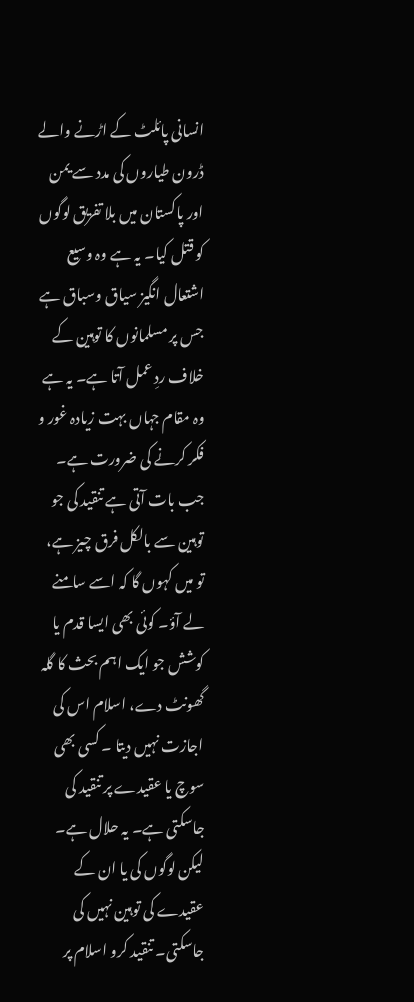انسانی پائلٹ کے اڑنے والے ڈرون طیاروں کی مدد سے یمن اور پاکستان میں بلا تفریق لوگوں کو قتل کیا۔ یہ ہے وہ وسیع اشتعال انگیز سیاق وسباق ہے جس پر مسلمانوں کا توہین کے خلاف ردِ عمل آتا ہے۔ یہ ہے وہ مقام جہاں بہت زیادہ غور و فکر کرنے کی ضرورت ہے۔
جب بات آتی ہے تنقید کی جو توہین سے بالکل فرق چیز ہے، تو میں کہوں گا کہ اسے سامنے لے آؤ۔ کوئی بھی ایسا قدم یا کوشش جو ایک اہم بحث کا گلہ گھونٹ دے، اسلام اس کی اجازت نہیں دیتا ۔ کسی بھی سوچ یا عقیدے پر تنقید کی جاسکتی ہے۔ یہ حلال ہے۔ لیکن لوگوں کی یا ان کے عقیدے کی توہین نہیں کی جاسکتی۔ تنقید کرو اسلام پر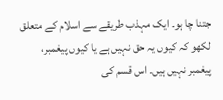جتنا چا ہو۔ ایک مہذب طریقے سے اسلام کے متعلق لکھو کہ کیوں یہ حق نہیں ہے یا کیوں پیغمبر، پیغمبر نہیں ہیں۔ اس قسم کی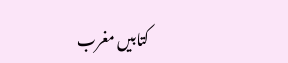کتابیں مغرب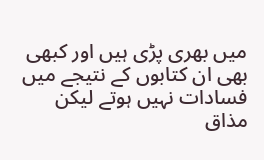میں بھری پڑی ہیں اور کبھی بھی ان کتابوں کے نتیجے میں فسادات نہیں ہوتے لیکن مذاق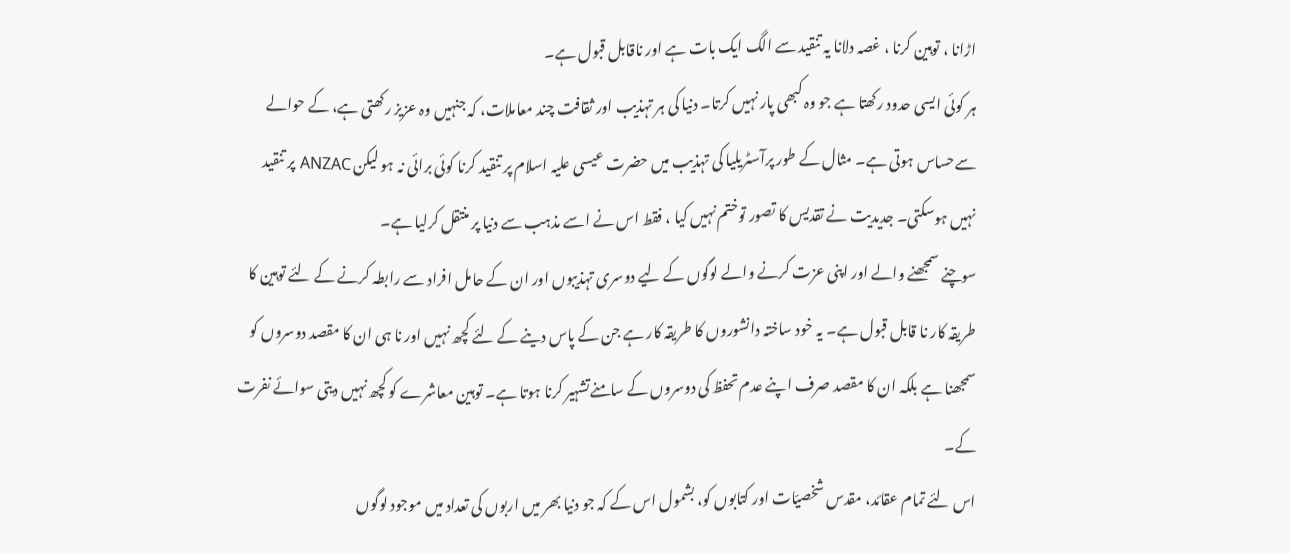اڑانا ، توہین کرنا ، غصہ دلانا یہ تنقید سے الگ ایک بات ہے اور ناقابل قبول ہے۔
ہر کوئی ایسی حدود رکھتا ہے جو وہ کبھی پار نہیں کرتا۔ دنیا کی ہر تہذیب اور ثقافت چند معاملات، کہ جنہیں وہ عزیز رکھتی ہے، کے حوالے سےحساس ہوتی ہے۔ مثال کے طور پرآسٹریلیا کی تہذیب میں حضرت عیسی علیہ اسلام پر تنقید کرنا کوئی برائی نہ ہو لیکن ANZAC پر تنقید نہیں ہوسکتی۔ جدیدیت نے تقدیس کا تصور توختم نہیں کیا ، فقط اس نے اسے مذہب سے دنیا پر منتقل کرلیا ہے۔
سوچنے سمجھنے والے اور اپنی عزت کرنے والے لوگوں کے لیے دوسری تہذیبوں اور ان کے حامل افراد سے رابطہ کرنے کے لئے توہین کا طریقہ کار نا قابل قبول ہے۔ یہ خود ساختہ دانشوروں کا طریقہ کار ہے جن کے پاس دینے کے لئے کچھ نہیں اور نا ہی ان کا مقصد دوسروں کو سمجھنا ہے بلکہ ان کا مقصد صرف اپنے عدم تحفظ کی دوسروں کے سامنےتشہیر کرنا ہوتا ہے۔ توہین معاشرے کو کچھ نہیں دیتی سوائے نفرت کے۔
اس لئے تمام عقائد، مقدس شخصیّات اور کتابوں کو، بشمول اس کے کہ جو دنیا بھر میں اربوں کی تعداد میں موجود لوگوں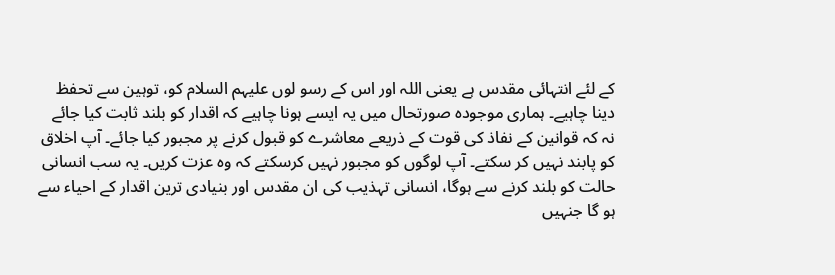کے لئے انتہائی مقدس ہے یعنی اللہ اور اس کے رسو لوں علیہم السلام کو، توہین سے تحفظ دینا چاہیے۔ ہماری موجودہ صورتحال میں یہ ایسے ہونا چاہیے کہ اقدار کو بلند ثابت کیا جائے نہ کہ قوانین کے نفاذ کی قوت کے ذریعے معاشرے کو قبول کرنے پر مجبور کیا جائے۔ آپ اخلاق کو پابند نہیں کر سکتے۔ آپ لوگوں کو مجبور نہیں کرسکتے کہ وہ عزت کریں۔ یہ سب انسانی حالت کو بلند کرنے سے ہوگا، انسانی تہذیب کی ان مقدس اور بنیادی ترین اقدار کے احیاء سے ہو گا جنہیں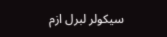سیکولر لبرل ازم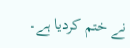نے ختم کردیا ہے۔